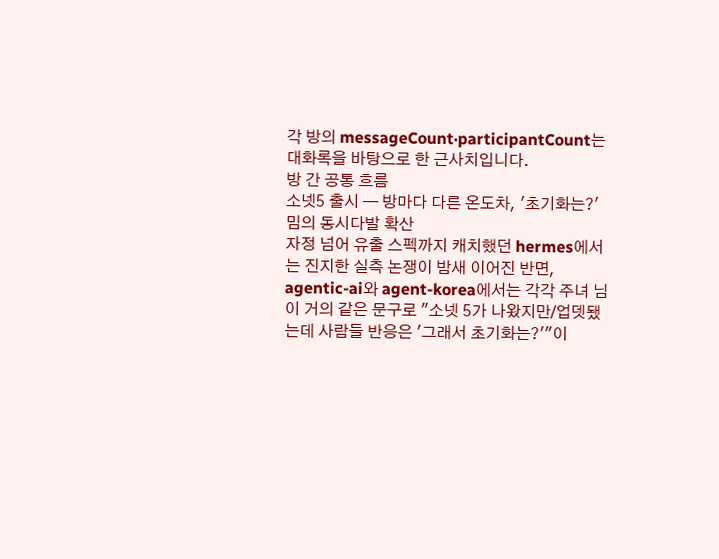각 방의 messageCount·participantCount는 대화록을 바탕으로 한 근사치입니다.
방 간 공통 흐름
소넷5 출시 — 방마다 다른 온도차, '초기화는?' 밈의 동시다발 확산
자정 넘어 유출 스펙까지 캐치했던 hermes에서는 진지한 실측 논쟁이 밤새 이어진 반면, agentic-ai와 agent-korea에서는 각각 주녀 님이 거의 같은 문구로 "소넷 5가 나왔지만/업뎃됐는데 사람들 반응은 '그래서 초기화는?'"이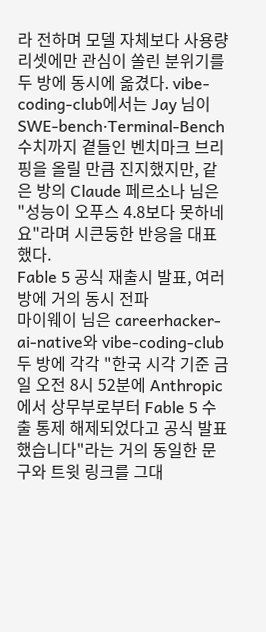라 전하며 모델 자체보다 사용량 리셋에만 관심이 쏠린 분위기를 두 방에 동시에 옮겼다. vibe-coding-club에서는 Jay 님이 SWE-bench·Terminal-Bench 수치까지 곁들인 벤치마크 브리핑을 올릴 만큼 진지했지만, 같은 방의 Claude 페르소나 님은 "성능이 오푸스 4.8보다 못하네요"라며 시큰둥한 반응을 대표했다.
Fable 5 공식 재출시 발표, 여러 방에 거의 동시 전파
마이웨이 님은 careerhacker-ai-native와 vibe-coding-club 두 방에 각각 "한국 시각 기준 금일 오전 8시 52분에 Anthropic 에서 상무부로부터 Fable 5 수출 통제 해제되었다고 공식 발표했습니다"라는 거의 동일한 문구와 트윗 링크를 그대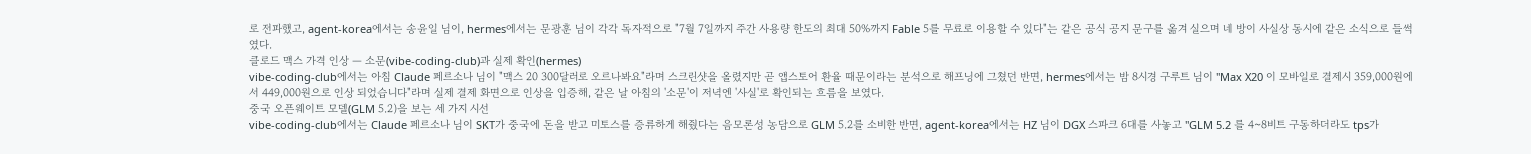로 전파했고, agent-korea에서는 송윤일 님이, hermes에서는 문광훈 님이 각각 독자적으로 "7월 7일까지 주간 사용량 한도의 최대 50%까지 Fable 5를 무료로 이용할 수 있다"는 같은 공식 공지 문구를 옮겨 실으며 네 방이 사실상 동시에 같은 소식으로 들썩였다.
클로드 맥스 가격 인상 — 소문(vibe-coding-club)과 실제 확인(hermes)
vibe-coding-club에서는 아침 Claude 페르소나 님이 "맥스 20 300달러로 오르나봐요"라며 스크린샷을 올렸지만 곧 앱스토어 환율 때문이라는 분석으로 해프닝에 그쳤던 반면, hermes에서는 밤 8시경 구루트 님이 "Max X20 이 모바일로 결제시 359,000원에서 449,000원으로 인상 되었습니다"라며 실제 결제 화면으로 인상을 입증해, 같은 날 아침의 '소문'이 저녁엔 '사실'로 확인되는 흐름을 보였다.
중국 오픈웨이트 모델(GLM 5.2)을 보는 세 가지 시선
vibe-coding-club에서는 Claude 페르소나 님이 SKT가 중국에 돈을 받고 미토스를 증류하게 해줬다는 음모론성 농담으로 GLM 5.2를 소비한 반면, agent-korea에서는 HZ 님이 DGX 스파크 6대를 사놓고 "GLM 5.2 를 4~8비트 구동하더라도 tps가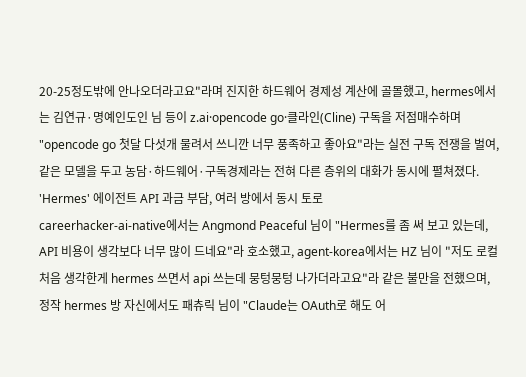20-25정도밖에 안나오더라고요"라며 진지한 하드웨어 경제성 계산에 골몰했고, hermes에서는 김연규·명예인도인 님 등이 z.ai·opencode go·클라인(Cline) 구독을 저점매수하며 "opencode go 첫달 다섯개 물려서 쓰니깐 너무 풍족하고 좋아요"라는 실전 구독 전쟁을 벌여, 같은 모델을 두고 농담·하드웨어·구독경제라는 전혀 다른 층위의 대화가 동시에 펼쳐졌다.
'Hermes' 에이전트 API 과금 부담, 여러 방에서 동시 토로
careerhacker-ai-native에서는 Angmond Peaceful 님이 "Hermes를 좀 써 보고 있는데, API 비용이 생각보다 너무 많이 드네요"라 호소했고, agent-korea에서는 HZ 님이 "저도 로컬 처음 생각한게 hermes 쓰면서 api 쓰는데 뭉텅뭉텅 나가더라고요"라 같은 불만을 전했으며, 정작 hermes 방 자신에서도 패츄릭 님이 "Claude는 OAuth로 해도 어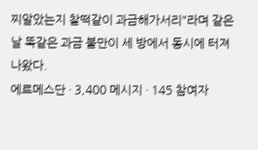찌알았는지 찰떡같이 과금해가서리"라며 같은 날 똑같은 과금 불만이 세 방에서 동시에 터져나왔다.
에르메스단 · 3,400 메시지 · 145 참여자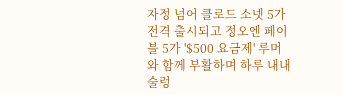자정 넘어 클로드 소넷 5가 전격 출시되고 정오엔 페이블 5가 '$500 요금제' 루머와 함께 부활하며 하루 내내 술렁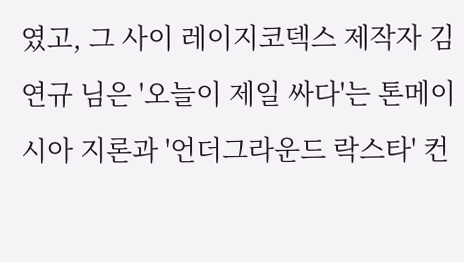였고, 그 사이 레이지코덱스 제작자 김연규 님은 '오늘이 제일 싸다'는 톤메이시아 지론과 '언더그라운드 락스타' 컨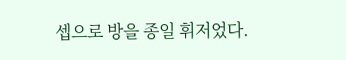셉으로 방을 종일 휘저었다.